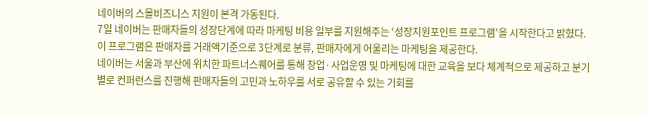네이버의 스몰비즈니스 지원이 본격 가동된다.
7일 네이버는 판매자들의 성장단계에 따라 마케팅 비용 일부를 지원해주는 ‘성장지원포인트 프로그램’을 시작한다고 밝혔다. 이 프로그램은 판매자를 거래액기준으로 3단계로 분류, 판매자에게 어울리는 마케팅을 제공한다.
네이버는 서울과 부산에 위치한 파트너스퀘어를 통해 창업·사업운영 및 마케팅에 대한 교육을 보다 체계적으로 제공하고 분기별로 컨퍼런스를 진행해 판매자들의 고민과 노하우를 서로 공유할 수 있는 기회를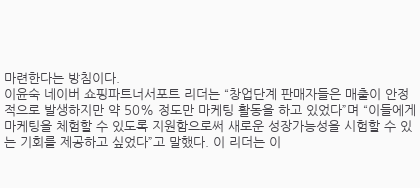마련한다는 방침이다.
이윤숙 네이버 쇼핑파트너서포트 리더는 “창업단계 판매자들은 매출이 안정적으로 발생하지만 약 50% 정도만 마케팅 활동을 하고 있었다”며 “이들에게 마케팅을 체험할 수 있도록 지원함으로써 새로운 성장가능성을 시험할 수 있는 기회를 제공하고 싶었다”고 말했다. 이 리더는 이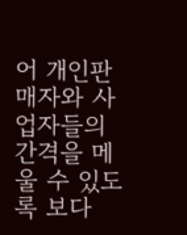어 개인판매자와 사업자들의 간격을 메울 수 있도록 보다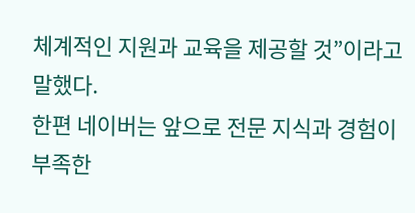체계적인 지원과 교육을 제공할 것”이라고 말했다.
한편 네이버는 앞으로 전문 지식과 경험이 부족한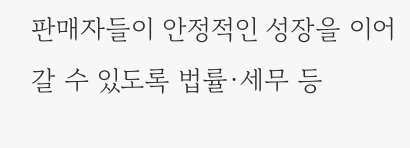판매자들이 안정적인 성장을 이어갈 수 있도록 법률·세무 등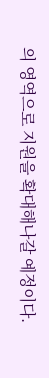의 영역으로 지원을 확대해나갈 예정이다.